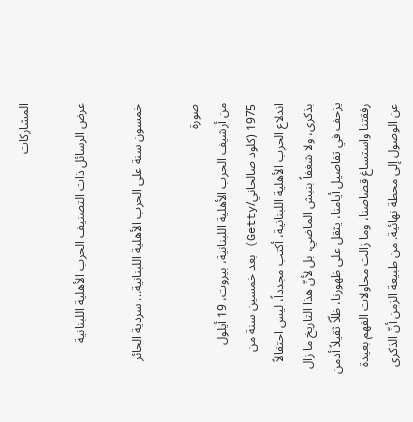المشاركات

عرض الرسائل ذات التصنيف الحرب الأهلية اللبنانية

خمسون سنة على الحرب الأهلية اللبنانية... سردية الحائر

صورة
من أرشيف الحرب الأهلية اللبنانية، بيروت، 19 أيلول 1975 (كلود صالحاني/Getty) بعد خمسين سنة من اندلاع الحرب الأهلية اللبنانية، أكتب مجدداً، ليس احتفالاً بذكرى، ولا شغفاً بنبش الماضي، بل لأنّ هذا التاريخ ما زال يزحف في تفاصيل أيامنا، يثقل على ظهورنا، ظلّاً ثقيلاً أدمن رفقتنا واستساغ قصاصنا، وما زالت محاولات الفهم بعيدة عن الوصول إلى محطة نهائية. من طبيعة الزمن أنّ الذكرى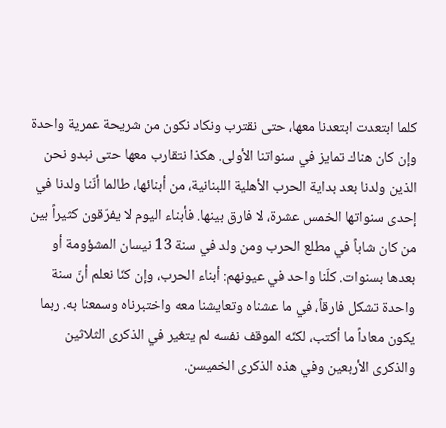كلما ابتعدت ابتعدنا معها، حتى نقترب ونكاد نكون من شريحة عمرية واحدة وإن كان هناك تمايز في سنواتنا الأولى. هكذا نتقارب معها حتى نبدو نحن الذين ولدنا بعد بداية الحرب الأهلية اللبنانية، من أبنائها، طالما أنّنا ولدنا في إحدى سنواتها الخمس عشرة، لا فارق بينها. فأبناء اليوم لا يفرّقون كثيراً بين من كان شاباً في مطلع الحرب ومن ولد في سنة 13 نيسان المشؤومة أو بعدها بسنوات. كلّنا واحد في عيونهم: أبناء الحرب، وإن كنّا نعلم أنّ سنة واحدة تشكل فارقاً، في ما عشناه وتعايشنا معه واختبرناه وسمعنا به. ربما يكون معاداً ما أكتب، لكنّه الموقف نفسه لم يتغير في الذكرى الثلاثين والذكرى الأربعين وفي هذه الذكرى الخميسن.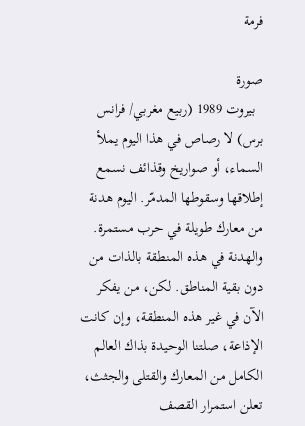فرمة

صورة
  بيروت 1989 (ربيع مغربي/ فرانس برس) لا رصاص في هذا اليوم يملأ السماء، أو صواريخ وقذائف نسمع إطلاقها وسقوطها المدمّر. اليوم هدنة من معارك طويلة في حرب مستمرة. والهدنة في هذه المنطقة بالذات من دون بقية المناطق. لكن، من يفكر الآن في غير هذه المنطقة، وإن كانت الإذاعة، صلتنا الوحيدة بذاك العالم الكامل من المعارك والقتلى والجثث، تعلن استمرار القصف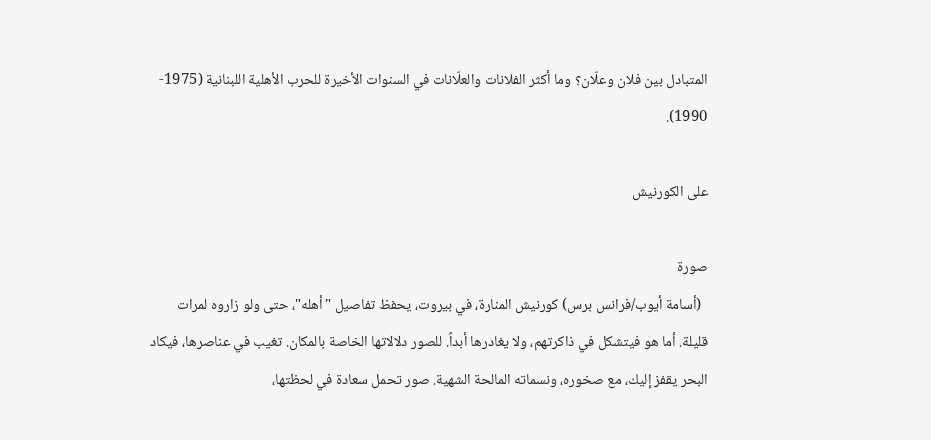المتبادل بين فلان وعلّان؟ وما أكثر الفلانات والعلّانات في السنوات الأخيرة للحرب الأهلية اللبنانية (1975- 1990).

على الكورنيش

صورة
  (أسامة أيوب/فرانس برس) كورنيش المنارة، في بيروت، يحفظ تفاصيل "أهله"، حتى ولو زاروه لمرات قليلة. أما هو فيتشكل في ذاكرتهم، ولا يغادرها أبداً. للصور دلالاتها الخاصة بالمكان. تغيب في عناصرها، فيكاد البحر يقفز إليك، مع صخوره، ونسماته المالحة الشهية. صور تحمل سعادة في لحظتها،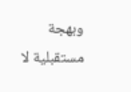وبهجة مستقبلية لا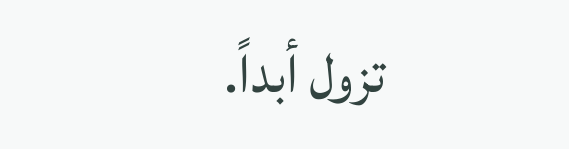تزول أبداً.